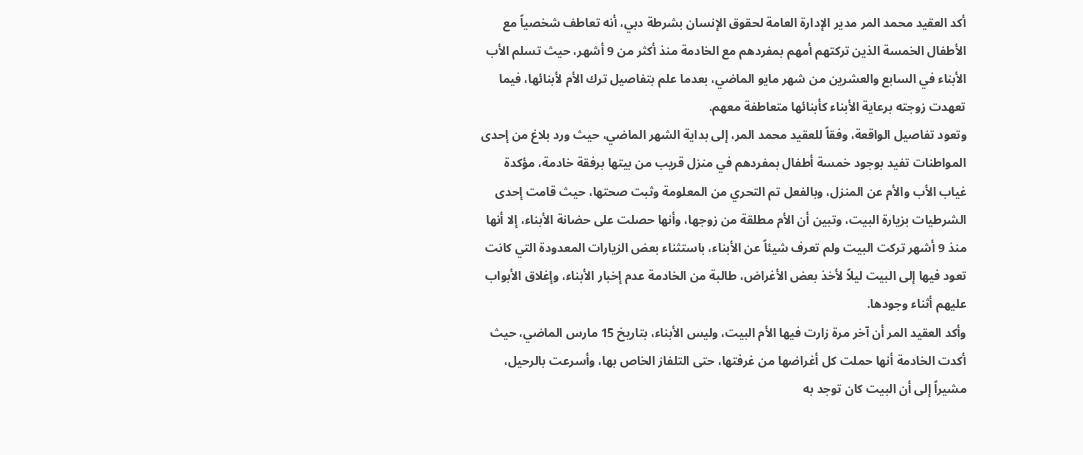أكد العقيد محمد المر مدير الإدارة العامة لحقوق الإنسان بشرطة دبي، أنه تعاطف شخصياً مع الأطفال الخمسة الذين تركتهم أمهم بمفردهم مع الخادمة منذ أكثر من 9 أشهر، حيث تسلم الأب الأبناء في السابع والعشرين من شهر مايو الماضي، بعدما علم بتفاصيل ترك الأم لأبنائها، فيما تعهدت زوجته برعاية الأبناء كأبنائها متعاطفة معهم.
وتعود تفاصيل الواقعة، وفقاً للعقيد محمد المر، إلى بداية الشهر الماضي، حيث ورد بلاغ من إحدى المواطنات تفيد بوجود خمسة أطفال بمفردهم في منزل قريب من بيتها برفقة خادمة، مؤكدة غياب الأب والأم عن المنزل، وبالفعل تم التحري من المعلومة وثبت صحتها، حيث قامت إحدى الشرطيات بزيارة البيت، وتبين أن الأم مطلقة من زوجها، وأنها حصلت على حضانة الأبناء، إلا أنها منذ 9 أشهر تركت البيت ولم تعرف شيئاً عن الأبناء، باستثناء بعض الزيارات المعدودة التي كانت تعود فيها إلى البيت ليلاً لأخذ بعض الأغراض، طالبة من الخادمة عدم إخبار الأبناء، وإغلاق الأبواب عليهم أثناء وجودها.
وأكد العقيد المر أن آخر مرة زارت فيها الأم البيت، وليس الأبناء، بتاريخ 15 مارس الماضي، حيث أكدت الخادمة أنها حملت كل أغراضها من غرفتها، حتى التلفاز الخاص بها، وأسرعت بالرحيل، مشيراً إلى أن البيت كان توجد به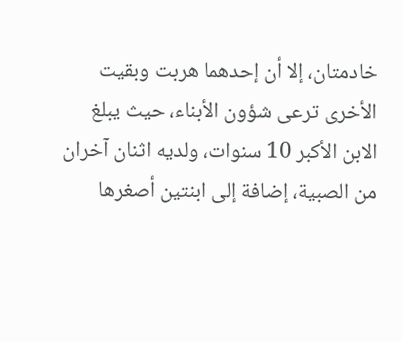خادمتان، إلا أن إحدهما هربت وبقيت الأخرى ترعى شؤون الأبناء، حيث يبلغ الابن الأكبر 10 سنوات، ولديه اثنان آخران من الصبية، إضافة إلى ابنتين أصغرها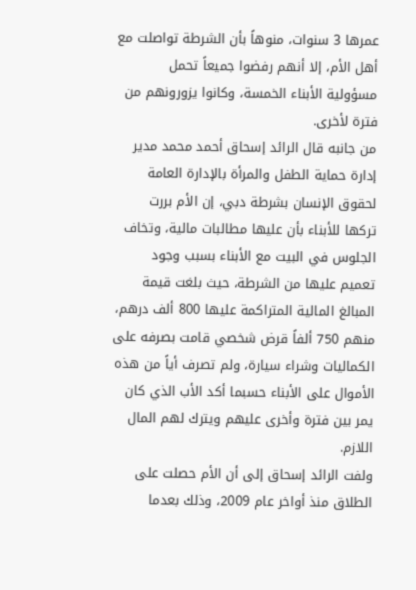عمرها 3 سنوات، منوهاً بأن الشرطة تواصلت مع أهل الأم، إلا أنهم رفضوا جميعاً تحمل مسؤولية الأبناء الخمسة، وكانوا يزورونهم من فترة لأخرى.
من جانبه قال الرائد إسحاق أحمد محمد مدير إدارة حماية الطفل والمرأة بالإدارة العامة لحقوق الإنسان بشرطة دبي، إن الأم بررت تركها للأبناء بأن عليها مطالبات مالية، وتخاف الجلوس في البيت مع الأبناء بسبب وجود تعميم عليها من الشرطة، حيث بلغت قيمة المبالغ المالية المتراكمة عليها 800 ألف درهم، منهم 750 ألفاً قرض شخصي قامت بصرفه على الكماليات وشراء سيارة، ولم تصرف أياً من هذه الأموال على الأبناء حسبما أكد الأب الذي كان يمر بين فترة وأخرى عليهم ويترك لهم المال اللازم.
ولفت الرائد إسحاق إلى أن الأم حصلت على الطلاق منذ أواخر عام 2009، وذلك بعدما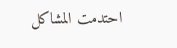احتدمت المشاكل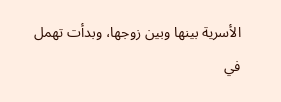الأسرية بينها وبين زوجها، وبدأت تهمل في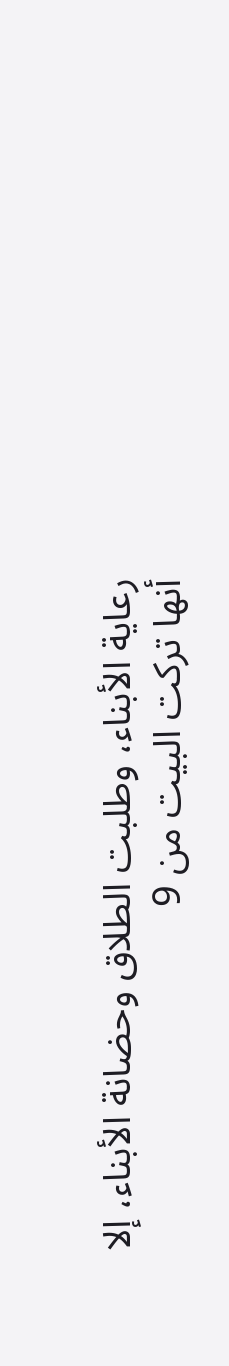رعاية الأبناء، وطلبت الطلاق وحضانة الأبناء، إلا أنها تركت البيت من 9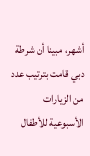أشهر، مبينا أن شرطة دبي قامت بترتيب عدد من الزيارات الأسبوعية للأطفال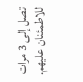تصل إلى 3 مرات للاطمئنان عليهم.